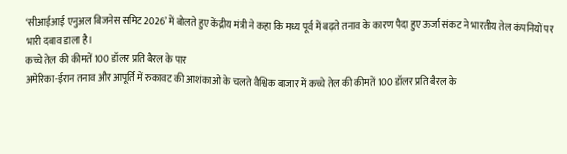‘सीआईआई एनुअल बिजनेस समिट 2026’ में बोलते हुए केंद्रीय मंत्री ने कहा कि मध्य पूर्व में बढ़ते तनाव के कारण पैदा हुए ऊर्जा संकट ने भारतीय तेल कंपनियों पर भारी दबाव डाला है।
कच्चे तेल की कीमतें 100 डॉलर प्रति बैरल के पार
अमेरिका-ईरान तनाव और आपूर्ति में रुकावट की आशंकाओं के चलते वैश्विक बाजार में कच्चे तेल की कीमतें 100 डॉलर प्रति बैरल के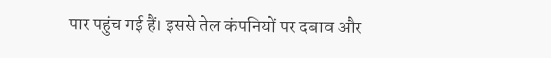पार पहुंच गई हैं। इससे तेल कंपनियों पर दबाव और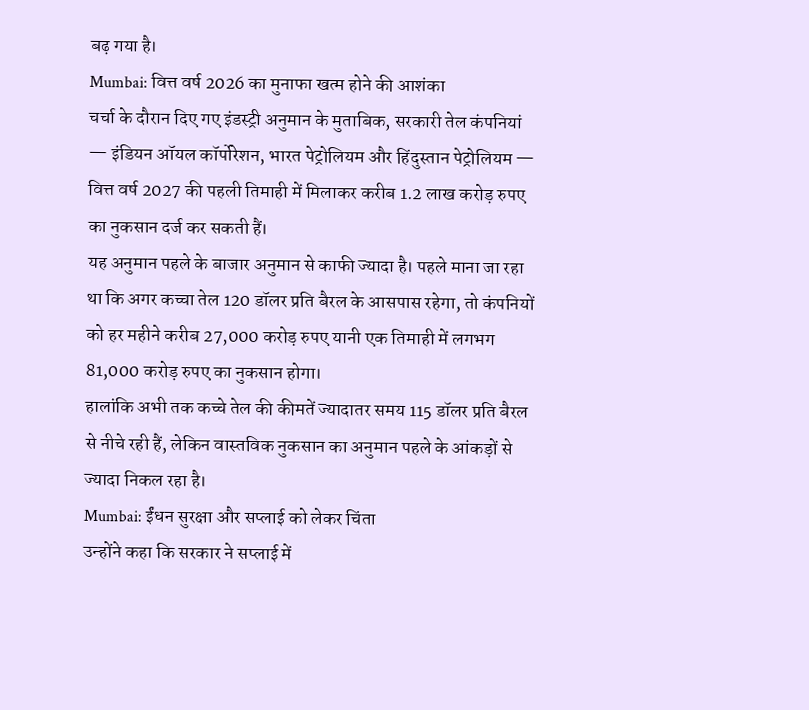बढ़ गया है।
Mumbai: वित्त वर्ष 2026 का मुनाफा खत्म होने की आशंका
चर्चा के दौरान दिए गए इंडस्ट्री अनुमान के मुताबिक, सरकारी तेल कंपनियां — इंडियन ऑयल कॉर्पोरेशन, भारत पेट्रोलियम और हिंदुस्तान पेट्रोलियम — वित्त वर्ष 2027 की पहली तिमाही में मिलाकर करीब 1.2 लाख करोड़ रुपए का नुकसान दर्ज कर सकती हैं।
यह अनुमान पहले के बाजार अनुमान से काफी ज्यादा है। पहले माना जा रहा था कि अगर कच्चा तेल 120 डॉलर प्रति बैरल के आसपास रहेगा, तो कंपनियों को हर महीने करीब 27,000 करोड़ रुपए यानी एक तिमाही में लगभग 81,000 करोड़ रुपए का नुकसान होगा।
हालांकि अभी तक कच्चे तेल की कीमतें ज्यादातर समय 115 डॉलर प्रति बैरल से नीचे रही हैं, लेकिन वास्तविक नुकसान का अनुमान पहले के आंकड़ों से ज्यादा निकल रहा है।
Mumbai: ईंधन सुरक्षा और सप्लाई को लेकर चिंता
उन्होंने कहा कि सरकार ने सप्लाई में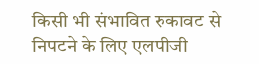किसी भी संभावित रुकावट से निपटने के लिए एलपीजी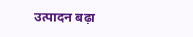उत्पादन बढ़ा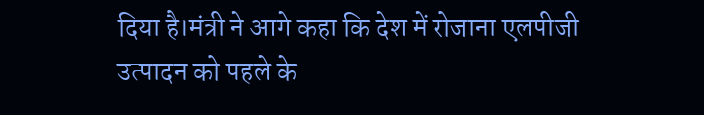दिया है।मंत्री ने आगे कहा कि देश में रोजाना एलपीजी उत्पादन को पहले के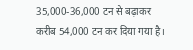35,000-36,000 टन से बढ़ाकर करीब 54,000 टन कर दिया गया है।